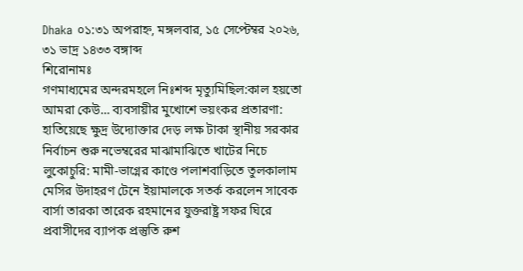Dhaka ০১:৩১ অপরাহ্ন, মঙ্গলবার, ১৫ সেপ্টেম্বর ২০২৬, ৩১ ভাদ্র ১৪৩৩ বঙ্গাব্দ
শিরোনামঃ
গণমাধ্যমের অন্দরমহলে নিঃশব্দ মৃত্যুমিছিল:কাল হয়তো আমরা কেউ… ব্যবসায়ীর মুখোশে ভয়ংকর প্রতারণা: হাতিয়েছে ক্ষুদ্র উদ্যোক্তার দেড় লক্ষ টাকা স্থানীয় সরকার নির্বাচন শুরু নভেম্বরের মাঝামাঝিতে খাটের নিচে লুকোচুরি: মামী-ভাগ্নের কাণ্ডে পলাশবাড়িতে তুলকালাম মেসির উদাহরণ টেনে ইয়ামালকে সতর্ক করলেন সাবেক বার্সা তারকা তারেক রহমানের যুক্তরাষ্ট্র সফর ঘিরে প্রবাসীদের ব্যাপক প্রস্তুতি রুশ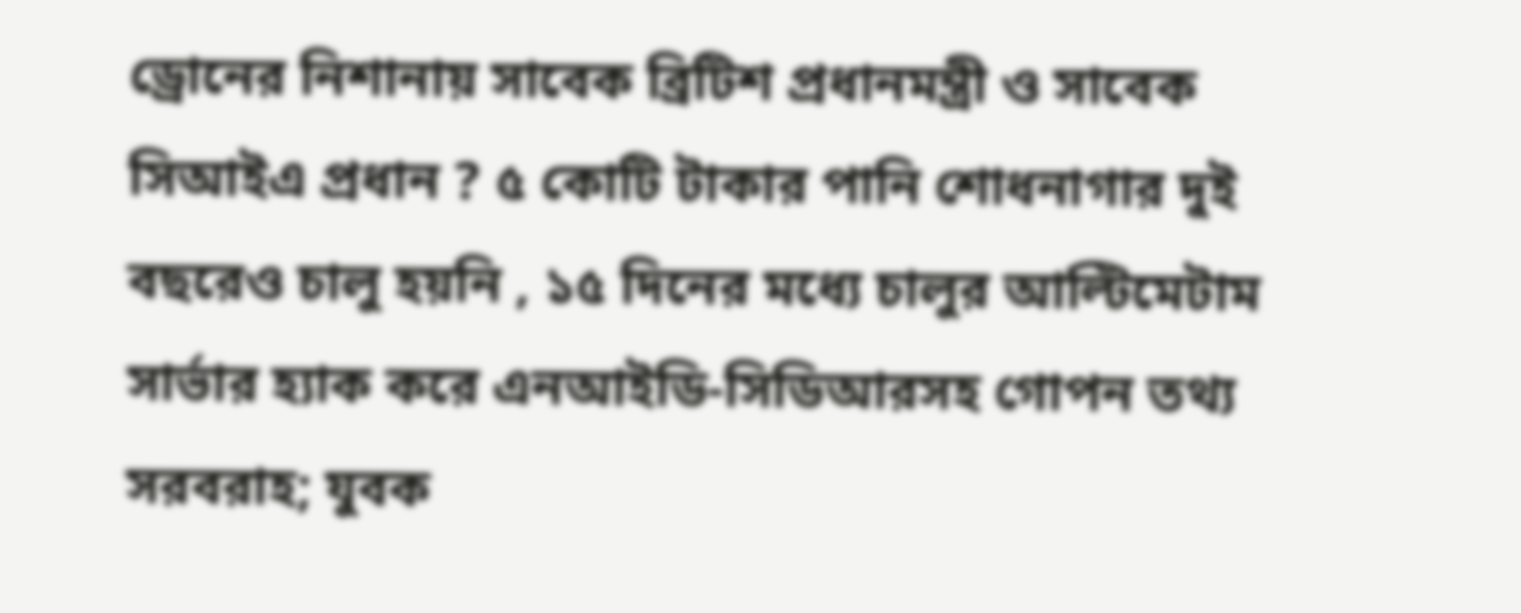ড্রোনের নিশানায় সাবেক ব্রিটিশ প্রধানমন্ত্রী ও সাবেক সিআইএ প্রধান ? ৫ কোটি টাকার পানি শোধনাগার দুই বছরেও চালু হয়নি , ১৫ দিনের মধ্যে চালুর আল্টিমেটাম সার্ভার হ্যাক করে এনআইডি-সিডিআরসহ গোপন তথ্য সরবরাহ; যুবক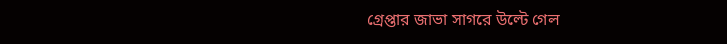গ্রেপ্তার জাভা সাগরে উল্টে গেল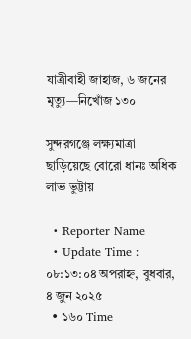যাত্রীবাহী জাহাজ, ৬ জনের মৃত্যু—নিখোঁজ ১৩০

সুন্দরগঞ্জে লক্ষ্যমাত্রা ছাড়িয়েছে বোরো ধানঃ অধিক লাভ ভুট্টায়

  • Reporter Name
  • Update Time : ০৮:১৩:০৪ অপরাহ্ন, বুধবার, ৪ জুন ২০২৫
  • ১৬০ Time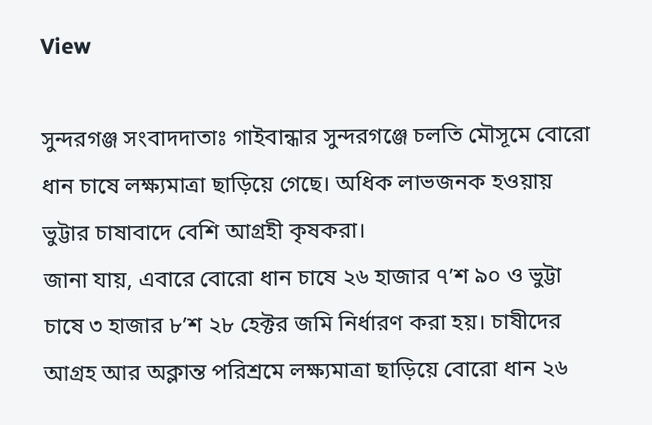View

সুন্দরগঞ্জ সংবাদদাতাঃ গাইবান্ধার সুন্দরগঞ্জে চলতি মৌসূমে বোরো ধান চাষে লক্ষ্যমাত্রা ছাড়িয়ে গেছে। অধিক লাভজনক হওয়ায় ভুট্টার চাষাবাদে বেশি আগ্রহী কৃষকরা।
জানা যায়, এবারে বোরো ধান চাষে ২৬ হাজার ৭’শ ৯০ ও ভুট্টা চাষে ৩ হাজার ৮’শ ২৮ হেক্টর জমি নির্ধারণ করা হয়। চাষীদের আগ্রহ আর অক্লান্ত পরিশ্রমে লক্ষ্যমাত্রা ছাড়িয়ে বোরো ধান ২৬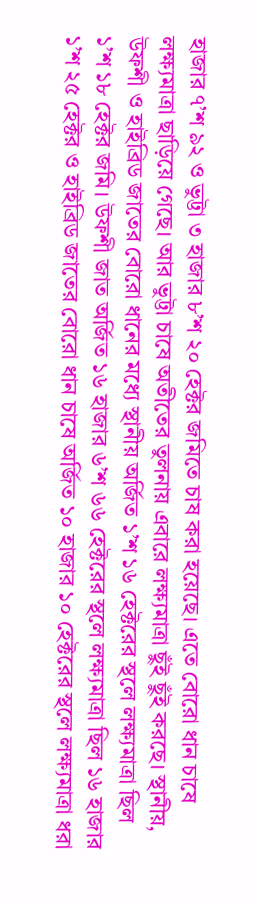হাজার ৭’শ ৯২ ও ভুট্টা ৩ হাজার ৮’শ ২০ হেক্টর জমিতে চাষ করা হয়েছে। এতে বোরো ধান চাষে লক্ষ্যমাত্রা ছাড়িয়ে গেছে। আর ভুট্টা চাষে অতীতের তুলনায় এবারে লক্ষ্যমাত্রা ছুঁই ছুঁই করছে। স্থানীয়, উফশী ও হাইব্রিড জাতের বোরো ধানের মধ্যে স্থানীয় অর্জিত ১’শ ১৬ হেক্টরের স্থলে লক্ষ্যমাত্রা ছিল ১’শ ১৮ হেক্টর জমি। উফশী জাত অর্জিত ১৬ হাজার ৬’শ ৬৬ হেক্টরের স্থলে লক্ষ্যমাত্রা ছিল ১৬ হাজার ১’শ ২৫ হেক্টর ও হাইব্রিড জাতের বোরো ধান চাষে অর্জিত ১০ হাজার ১০ হেক্টরের স্থলে লক্ষ্যমাত্রা ধরা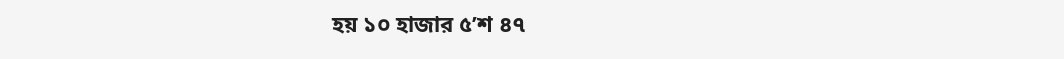হয় ১০ হাজার ৫’শ ৪৭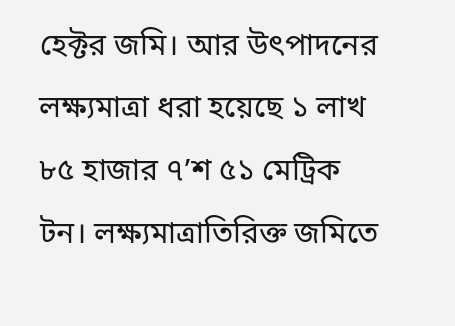হেক্টর জমি। আর উৎপাদনের লক্ষ্যমাত্রা ধরা হয়েছে ১ লাখ ৮৫ হাজার ৭’শ ৫১ মেট্রিক টন। লক্ষ্যমাত্রাতিরিক্ত জমিতে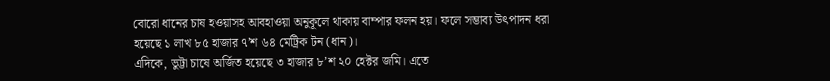বোরো ধানের চাষ হওয়াসহ আবহাওয়া অনুকূলে থাকায় বাম্পার ফলন হয়। ফলে সম্ভাব্য উৎপাদন ধরা হয়েছে ১ লাখ ৮৫ হাজার ৭’শ ৬৪ মেট্রিক টন (ধান)।
এদিকে, ভুট্টা চাষে অর্জিত হয়েছে ৩ হাজার ৮’শ ২০ হেক্টর জমি। এতে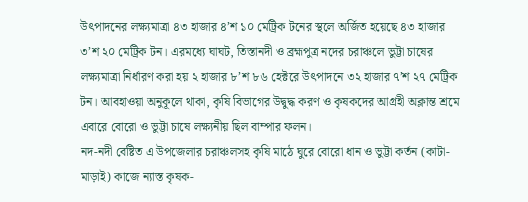উৎপাদনের লক্ষ্যমাত্রা ৪৩ হাজার ৪’শ ১০ মেট্রিক টনের স্থলে অর্জিত হয়েছে ৪৩ হাজার ৩’শ ২০ মেট্রিক টন। এরমধ্যে ঘাঘট, তিস্তানদী ও ব্রহ্মপুত্র নদের চরাঞ্চলে ভুট্টা চাষের লক্ষ্যমাত্রা নির্ধারণ করা হয় ২ হাজার ৮’শ ৮৬ হেক্টরে উৎপাদনে ৩২ হাজার ৭’শ ২৭ মেট্রিক টন। আবহাওয়া অনুকূলে থাকা, কৃষি বিভাগের উদ্বুদ্ধ করণ ও কৃষকদের আগ্রহী অক্লান্ত শ্রমে এবারে বোরো ও ভুট্টা চাষে লক্ষ্যনীয় ছিল বাম্পার ফলন।
নদ-নদী বেষ্টিত এ উপজেলার চরাঞ্চলসহ কৃষি মাঠে ঘুরে বোরো ধান ও ভুট্টা কর্তন (কাটা-মাড়াই) কাজে ন্যাস্ত কৃষক-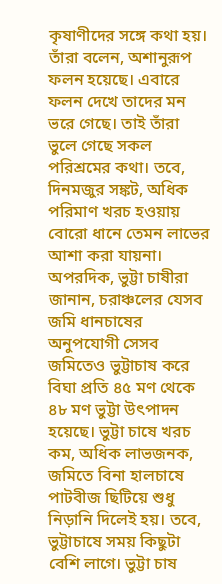কৃষাণীদের সঙ্গে কথা হয়। তাঁরা বলেন, অশানুরূপ ফলন হয়েছে। এবারে ফলন দেখে তাদের মন ভরে গেছে। তাই তাঁরা ভুলে গেছে সকল পরিশ্রমের কথা। তবে, দিনমজুর সঙ্কট, অধিক পরিমাণ খরচ হওয়ায় বোরো ধানে তেমন লাভের আশা করা যায়না। অপরদিক, ভুট্টা চাষীরা জানান, চরাঞ্চলের যেসব জমি ধানচাষের অনুপযোগী সেসব জমিতেও ভুট্টাচাষ করে বিঘা প্রতি ৪৫ মণ থেকে ৪৮ মণ ভুট্টা উৎপাদন হয়েছে। ভুট্টা চাষে খরচ কম, অধিক লাভজনক, জমিতে বিনা হালচাষে পাটবীজ ছিটিয়ে শুধু নিড়ানি দিলেই হয়। তবে, ভুট্টাচাষে সময় কিছুটা বেশি লাগে। ভুট্টা চাষ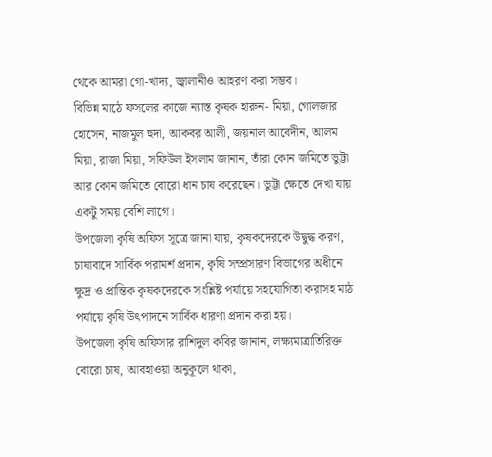থেকে আমরা গো-খাদ্য, জ্বালানীও আহরণ করা সম্ভব।
বিভিন্ন মাঠে ফসলের কাজে ন্যাস্ত কৃষক হারুন- মিয়া, গোলজার হোসেন, নাজমুল হুদা, আকবর আলী, জয়নাল আবেদীন, আলম মিয়া, রাজা মিয়া, সফিউল ইসলাম জানান, তাঁরা কোন জমিতে ভুট্টা আর কোন জমিতে বোরো ধান চাষ করেছেন। ভুট্টা ক্ষেতে দেখা যায় একটু সময় বেশি লাগে।
উপজেলা কৃষি অফিস সূত্রে জানা যায়, কৃষকদেরকে উদ্বুদ্ধ করণ, চাষাবাদে সার্বিক পরামর্শ প্রদান, কৃষি সম্প্রসারণ বিভাগের অধীনে ক্ষুদ্র ও প্রান্তিক কৃষকদেরকে সংশ্লিষ্ট পর্যায়ে সহযোগিতা করাসহ মাঠ পর্যায়ে কৃষি উৎপাদনে সার্বিক ধারণা প্রদান করা হয়।
উপজেলা কৃষি অফিসার রাশিদুল কবির জানান, লক্ষ্যমাত্রাতিরিক্ত বোরো চাষ, আবহাওয়া অনুকূলে থাকা,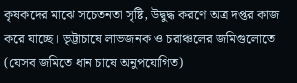কৃষকদের মাঝে সচেতনতা সৃষ্টি, উদ্বুদ্ধ করণে অত্র দপ্তর কাজ করে যাচ্ছে। ভৃট্টাচাষে লাভজনক ও চরাঞ্চলের জমিগুলোতে (যেসব জমিতে ধান চাষে অনুপযোগিত)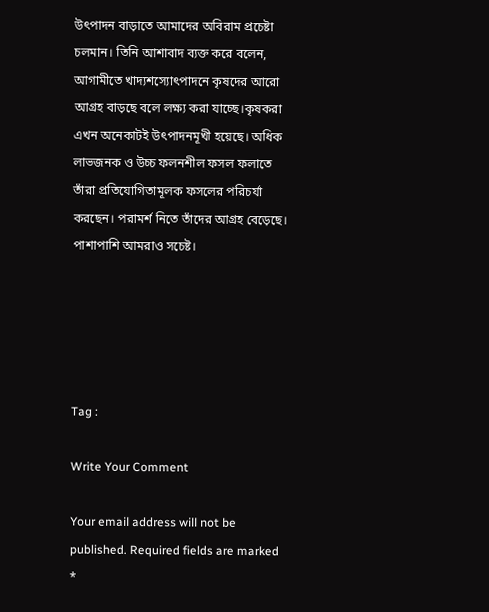উৎপাদন বাড়াতে আমাদের অবিরাম প্রচেষ্টা চলমান। তিনি আশাবাদ ব্যক্ত করে বলেন, আগামীতে খাদ্যশস্যোৎপাদনে কৃষদের আরো আগ্রহ বাড়ছে বলে লক্ষ্য করা যাচ্ছে।কৃষকরা এখন অনেকাটই উৎপাদনমূখী হয়েছে। অধিক লাভজনক ও উচ্চ ফলনশীল ফসল ফলাতে তাঁরা প্রতিযোগিতামূলক ফসলের পরিচর্যা করছেন। পরামর্শ নিতে তাঁদের আগ্রহ বেড়েছে। পাশাপাশি আমরাও সচেষ্ট।





Tag :

Write Your Comment

Your email address will not be published. Required fields are marked *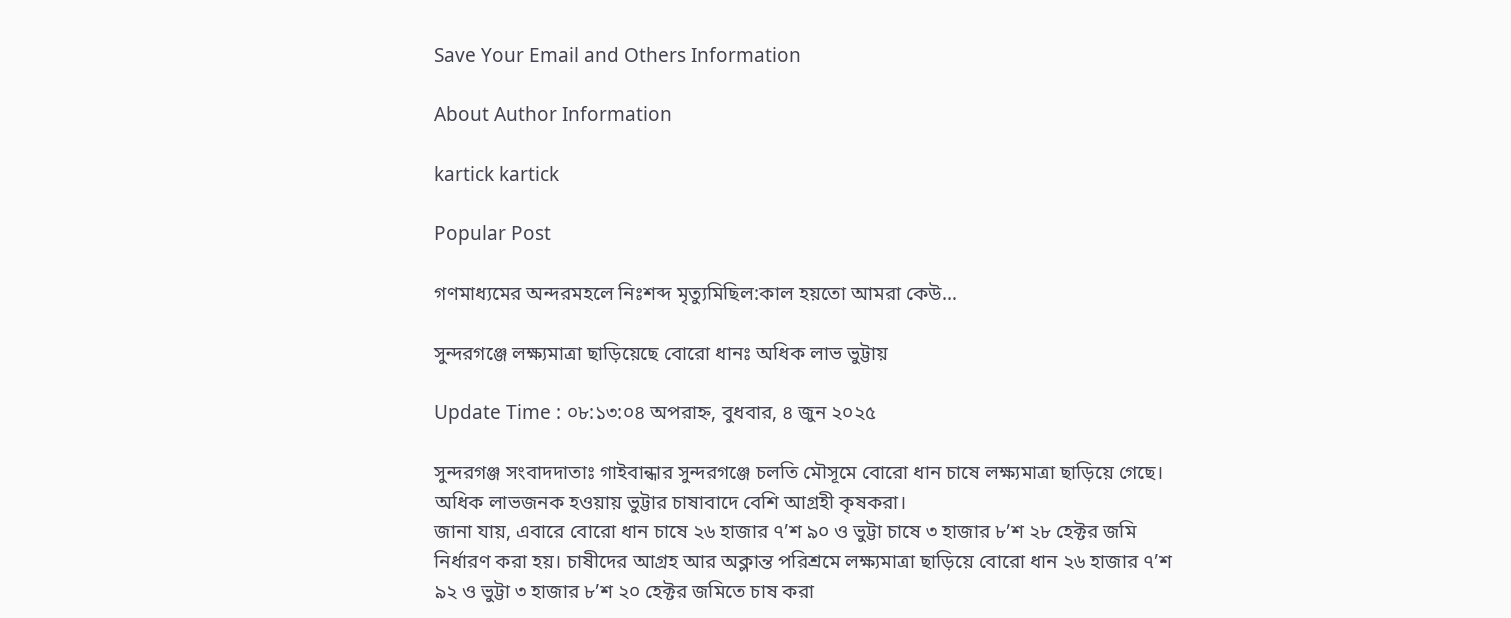Save Your Email and Others Information

About Author Information

kartick kartick

Popular Post

গণমাধ্যমের অন্দরমহলে নিঃশব্দ মৃত্যুমিছিল:কাল হয়তো আমরা কেউ…

সুন্দরগঞ্জে লক্ষ্যমাত্রা ছাড়িয়েছে বোরো ধানঃ অধিক লাভ ভুট্টায়

Update Time : ০৮:১৩:০৪ অপরাহ্ন, বুধবার, ৪ জুন ২০২৫

সুন্দরগঞ্জ সংবাদদাতাঃ গাইবান্ধার সুন্দরগঞ্জে চলতি মৌসূমে বোরো ধান চাষে লক্ষ্যমাত্রা ছাড়িয়ে গেছে। অধিক লাভজনক হওয়ায় ভুট্টার চাষাবাদে বেশি আগ্রহী কৃষকরা।
জানা যায়, এবারে বোরো ধান চাষে ২৬ হাজার ৭’শ ৯০ ও ভুট্টা চাষে ৩ হাজার ৮’শ ২৮ হেক্টর জমি নির্ধারণ করা হয়। চাষীদের আগ্রহ আর অক্লান্ত পরিশ্রমে লক্ষ্যমাত্রা ছাড়িয়ে বোরো ধান ২৬ হাজার ৭’শ ৯২ ও ভুট্টা ৩ হাজার ৮’শ ২০ হেক্টর জমিতে চাষ করা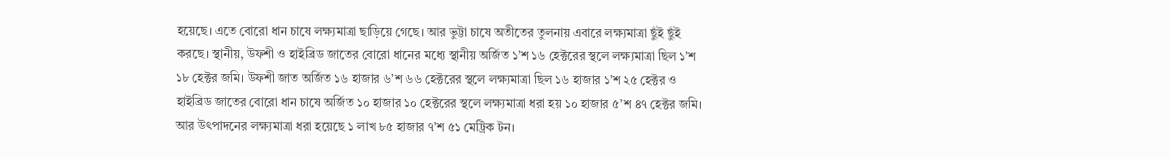হয়েছে। এতে বোরো ধান চাষে লক্ষ্যমাত্রা ছাড়িয়ে গেছে। আর ভুট্টা চাষে অতীতের তুলনায় এবারে লক্ষ্যমাত্রা ছুঁই ছুঁই করছে। স্থানীয়, উফশী ও হাইব্রিড জাতের বোরো ধানের মধ্যে স্থানীয় অর্জিত ১’শ ১৬ হেক্টরের স্থলে লক্ষ্যমাত্রা ছিল ১’শ ১৮ হেক্টর জমি। উফশী জাত অর্জিত ১৬ হাজার ৬’শ ৬৬ হেক্টরের স্থলে লক্ষ্যমাত্রা ছিল ১৬ হাজার ১’শ ২৫ হেক্টর ও হাইব্রিড জাতের বোরো ধান চাষে অর্জিত ১০ হাজার ১০ হেক্টরের স্থলে লক্ষ্যমাত্রা ধরা হয় ১০ হাজার ৫’শ ৪৭ হেক্টর জমি। আর উৎপাদনের লক্ষ্যমাত্রা ধরা হয়েছে ১ লাখ ৮৫ হাজার ৭’শ ৫১ মেট্রিক টন।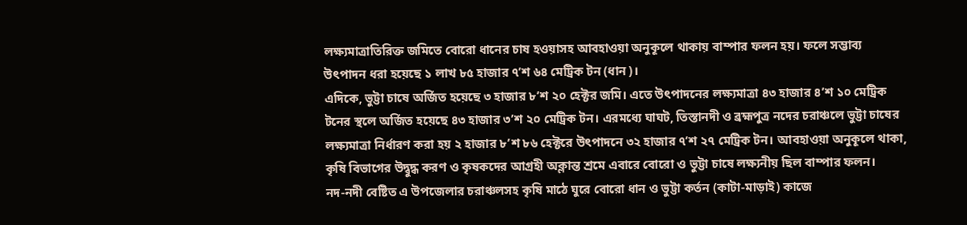লক্ষ্যমাত্রাতিরিক্ত জমিতে বোরো ধানের চাষ হওয়াসহ আবহাওয়া অনুকূলে থাকায় বাম্পার ফলন হয়। ফলে সম্ভাব্য উৎপাদন ধরা হয়েছে ১ লাখ ৮৫ হাজার ৭’শ ৬৪ মেট্রিক টন (ধান)।
এদিকে, ভুট্টা চাষে অর্জিত হয়েছে ৩ হাজার ৮’শ ২০ হেক্টর জমি। এতে উৎপাদনের লক্ষ্যমাত্রা ৪৩ হাজার ৪’শ ১০ মেট্রিক টনের স্থলে অর্জিত হয়েছে ৪৩ হাজার ৩’শ ২০ মেট্রিক টন। এরমধ্যে ঘাঘট, তিস্তানদী ও ব্রহ্মপুত্র নদের চরাঞ্চলে ভুট্টা চাষের লক্ষ্যমাত্রা নির্ধারণ করা হয় ২ হাজার ৮’শ ৮৬ হেক্টরে উৎপাদনে ৩২ হাজার ৭’শ ২৭ মেট্রিক টন। আবহাওয়া অনুকূলে থাকা, কৃষি বিভাগের উদ্বুদ্ধ করণ ও কৃষকদের আগ্রহী অক্লান্ত শ্রমে এবারে বোরো ও ভুট্টা চাষে লক্ষ্যনীয় ছিল বাম্পার ফলন।
নদ-নদী বেষ্টিত এ উপজেলার চরাঞ্চলসহ কৃষি মাঠে ঘুরে বোরো ধান ও ভুট্টা কর্তন (কাটা-মাড়াই) কাজে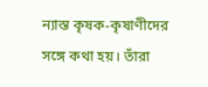ন্যাস্ত কৃষক-কৃষাণীদের সঙ্গে কথা হয়। তাঁরা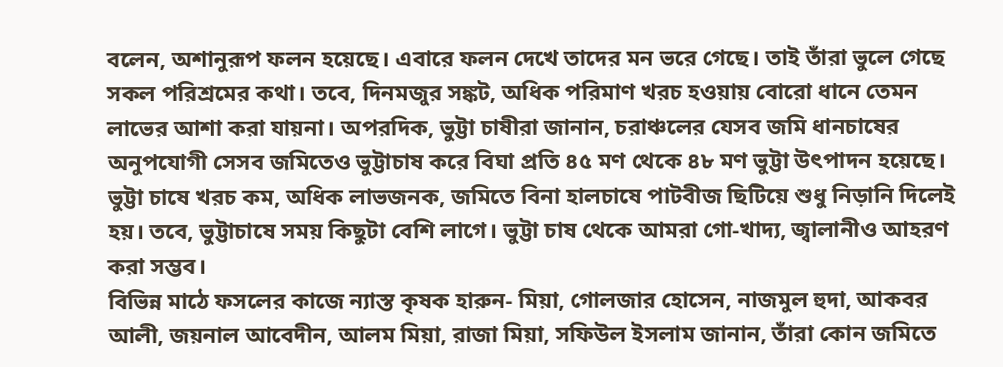বলেন, অশানুরূপ ফলন হয়েছে। এবারে ফলন দেখে তাদের মন ভরে গেছে। তাই তাঁরা ভুলে গেছে সকল পরিশ্রমের কথা। তবে, দিনমজুর সঙ্কট, অধিক পরিমাণ খরচ হওয়ায় বোরো ধানে তেমন লাভের আশা করা যায়না। অপরদিক, ভুট্টা চাষীরা জানান, চরাঞ্চলের যেসব জমি ধানচাষের অনুপযোগী সেসব জমিতেও ভুট্টাচাষ করে বিঘা প্রতি ৪৫ মণ থেকে ৪৮ মণ ভুট্টা উৎপাদন হয়েছে। ভুট্টা চাষে খরচ কম, অধিক লাভজনক, জমিতে বিনা হালচাষে পাটবীজ ছিটিয়ে শুধু নিড়ানি দিলেই হয়। তবে, ভুট্টাচাষে সময় কিছুটা বেশি লাগে। ভুট্টা চাষ থেকে আমরা গো-খাদ্য, জ্বালানীও আহরণ করা সম্ভব।
বিভিন্ন মাঠে ফসলের কাজে ন্যাস্ত কৃষক হারুন- মিয়া, গোলজার হোসেন, নাজমুল হুদা, আকবর আলী, জয়নাল আবেদীন, আলম মিয়া, রাজা মিয়া, সফিউল ইসলাম জানান, তাঁরা কোন জমিতে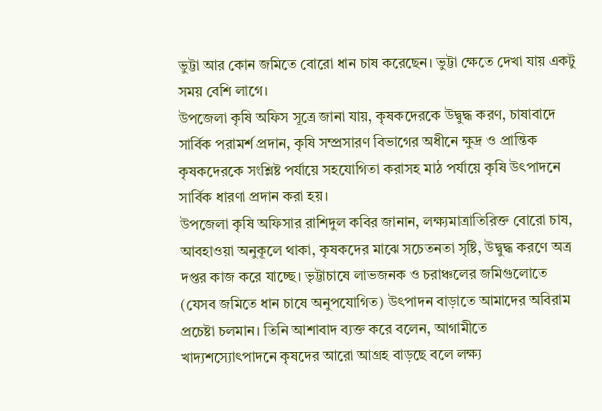ভুট্টা আর কোন জমিতে বোরো ধান চাষ করেছেন। ভুট্টা ক্ষেতে দেখা যায় একটু সময় বেশি লাগে।
উপজেলা কৃষি অফিস সূত্রে জানা যায়, কৃষকদেরকে উদ্বুদ্ধ করণ, চাষাবাদে সার্বিক পরামর্শ প্রদান, কৃষি সম্প্রসারণ বিভাগের অধীনে ক্ষুদ্র ও প্রান্তিক কৃষকদেরকে সংশ্লিষ্ট পর্যায়ে সহযোগিতা করাসহ মাঠ পর্যায়ে কৃষি উৎপাদনে সার্বিক ধারণা প্রদান করা হয়।
উপজেলা কৃষি অফিসার রাশিদুল কবির জানান, লক্ষ্যমাত্রাতিরিক্ত বোরো চাষ, আবহাওয়া অনুকূলে থাকা, কৃষকদের মাঝে সচেতনতা সৃষ্টি, উদ্বুদ্ধ করণে অত্র দপ্তর কাজ করে যাচ্ছে। ভৃট্টাচাষে লাভজনক ও চরাঞ্চলের জমিগুলোতে (যেসব জমিতে ধান চাষে অনুপযোগিত) উৎপাদন বাড়াতে আমাদের অবিরাম প্রচেষ্টা চলমান। তিনি আশাবাদ ব্যক্ত করে বলেন, আগামীতে খাদ্যশস্যোৎপাদনে কৃষদের আরো আগ্রহ বাড়ছে বলে লক্ষ্য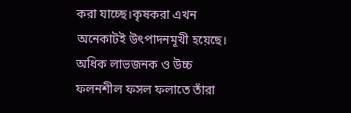করা যাচ্ছে।কৃষকরা এখন অনেকাটই উৎপাদনমূখী হয়েছে। অধিক লাভজনক ও উচ্চ ফলনশীল ফসল ফলাতে তাঁরা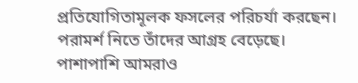প্রতিযোগিতামূলক ফসলের পরিচর্যা করছেন। পরামর্শ নিতে তাঁদের আগ্রহ বেড়েছে। পাশাপাশি আমরাও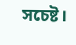সচেষ্ট।